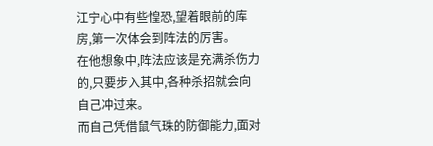江宁心中有些惶恐,望着眼前的库房,第一次体会到阵法的厉害。
在他想象中,阵法应该是充满杀伤力的,只要步入其中,各种杀招就会向自己冲过来。
而自己凭借鼠气珠的防御能力,面对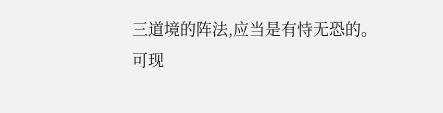三道境的阵法,应当是有恃无恐的。
可现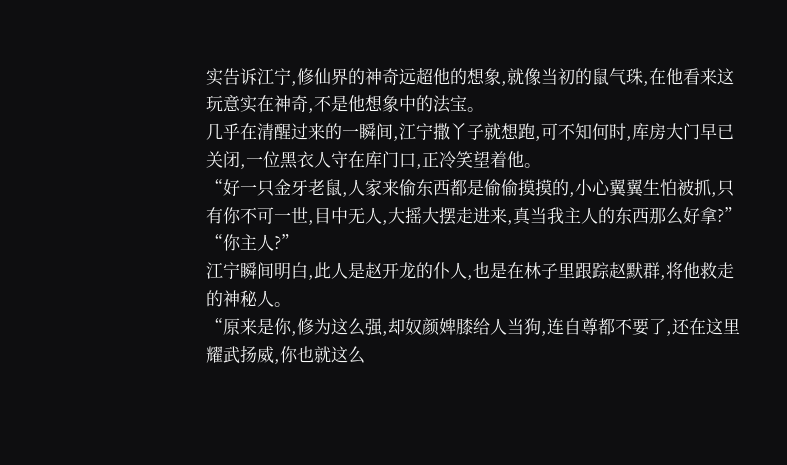实告诉江宁,修仙界的神奇远超他的想象,就像当初的鼠气珠,在他看来这玩意实在神奇,不是他想象中的法宝。
几乎在清醒过来的一瞬间,江宁撒丫子就想跑,可不知何时,库房大门早已关闭,一位黑衣人守在库门口,正冷笑望着他。
“好一只金牙老鼠,人家来偷东西都是偷偷摸摸的,小心翼翼生怕被抓,只有你不可一世,目中无人,大摇大摆走进来,真当我主人的东西那么好拿?”
“你主人?”
江宁瞬间明白,此人是赵开龙的仆人,也是在林子里跟踪赵默群,将他救走的神秘人。
“原来是你,修为这么强,却奴颜婢膝给人当狗,连自尊都不要了,还在这里耀武扬威,你也就这么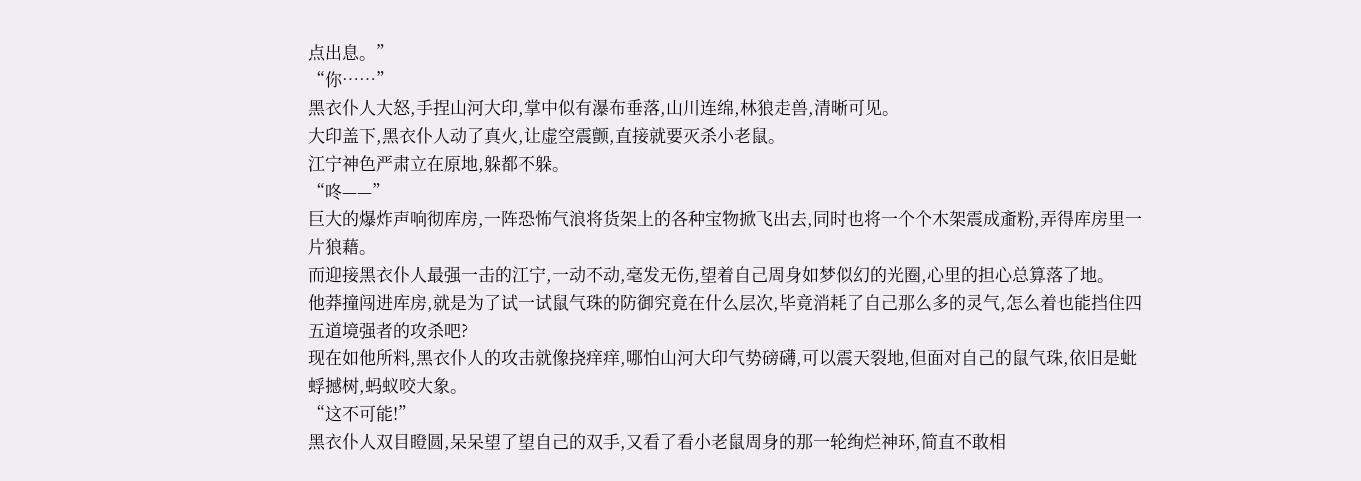点出息。”
“你……”
黑衣仆人大怒,手捏山河大印,掌中似有瀑布垂落,山川连绵,林狼走兽,清晰可见。
大印盖下,黑衣仆人动了真火,让虚空震颤,直接就要灭杀小老鼠。
江宁神色严肃立在原地,躲都不躲。
“咚——”
巨大的爆炸声响彻库房,一阵恐怖气浪将货架上的各种宝物掀飞出去,同时也将一个个木架震成齑粉,弄得库房里一片狼藉。
而迎接黑衣仆人最强一击的江宁,一动不动,毫发无伤,望着自己周身如梦似幻的光圈,心里的担心总算落了地。
他莽撞闯进库房,就是为了试一试鼠气珠的防御究竟在什么层次,毕竟消耗了自己那么多的灵气,怎么着也能挡住四五道境强者的攻杀吧?
现在如他所料,黑衣仆人的攻击就像挠痒痒,哪怕山河大印气势磅礴,可以震天裂地,但面对自己的鼠气珠,依旧是蚍蜉撼树,蚂蚁咬大象。
“这不可能!”
黑衣仆人双目瞪圆,呆呆望了望自己的双手,又看了看小老鼠周身的那一轮绚烂神环,简直不敢相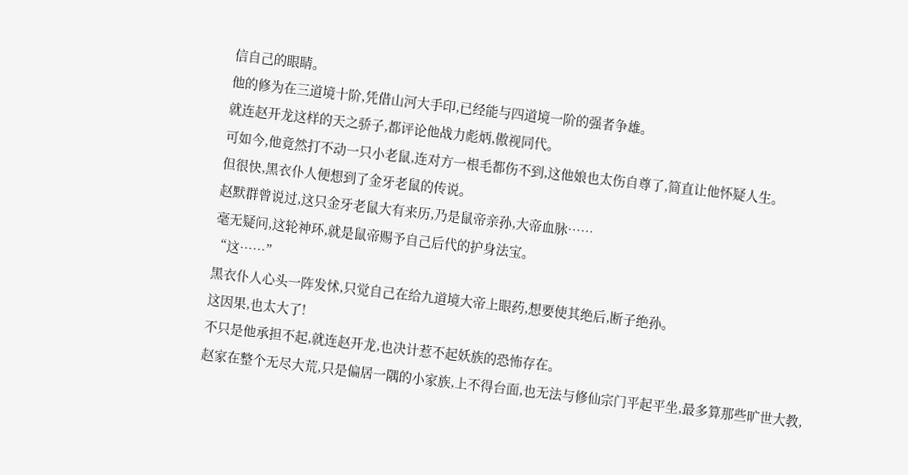信自己的眼睛。
他的修为在三道境十阶,凭借山河大手印,已经能与四道境一阶的强者争雄。
就连赵开龙这样的天之骄子,都评论他战力彪炳,傲视同代。
可如今,他竟然打不动一只小老鼠,连对方一根毛都伤不到,这他娘也太伤自尊了,简直让他怀疑人生。
但很快,黑衣仆人便想到了金牙老鼠的传说。
赵默群曾说过,这只金牙老鼠大有来历,乃是鼠帝亲孙,大帝血脉……
毫无疑问,这轮神环,就是鼠帝赐予自己后代的护身法宝。
“这……”
黑衣仆人心头一阵发怵,只觉自己在给九道境大帝上眼药,想要使其绝后,断子绝孙。
这因果,也太大了!
不只是他承担不起,就连赵开龙,也决计惹不起妖族的恐怖存在。
赵家在整个无尽大荒,只是偏居一隅的小家族,上不得台面,也无法与修仙宗门平起平坐,最多算那些旷世大教,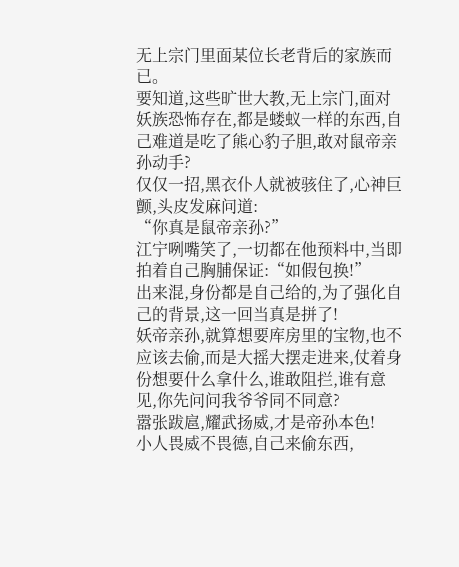无上宗门里面某位长老背后的家族而已。
要知道,这些旷世大教,无上宗门,面对妖族恐怖存在,都是蝼蚁一样的东西,自己难道是吃了熊心豹子胆,敢对鼠帝亲孙动手?
仅仅一招,黑衣仆人就被骇住了,心神巨颤,头皮发麻问道:
“你真是鼠帝亲孙?”
江宁咧嘴笑了,一切都在他预料中,当即拍着自己胸脯保证:“如假包换!”
出来混,身份都是自己给的,为了强化自己的背景,这一回当真是拼了!
妖帝亲孙,就算想要库房里的宝物,也不应该去偷,而是大摇大摆走进来,仗着身份想要什么拿什么,谁敢阻拦,谁有意见,你先问问我爷爷同不同意?
嚣张跋扈,耀武扬威,才是帝孙本色!
小人畏威不畏德,自己来偷东西,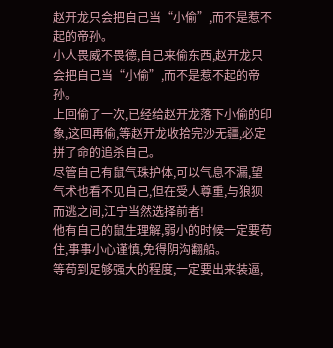赵开龙只会把自己当“小偷”,而不是惹不起的帝孙。
小人畏威不畏德,自己来偷东西,赵开龙只会把自己当“小偷”,而不是惹不起的帝孙。
上回偷了一次,已经给赵开龙落下小偷的印象,这回再偷,等赵开龙收拾完沙无疆,必定拼了命的追杀自己。
尽管自己有鼠气珠护体,可以气息不漏,望气术也看不见自己,但在受人尊重,与狼狈而逃之间,江宁当然选择前者!
他有自己的鼠生理解,弱小的时候一定要苟住,事事小心谨慎,免得阴沟翻船。
等苟到足够强大的程度,一定要出来装逼,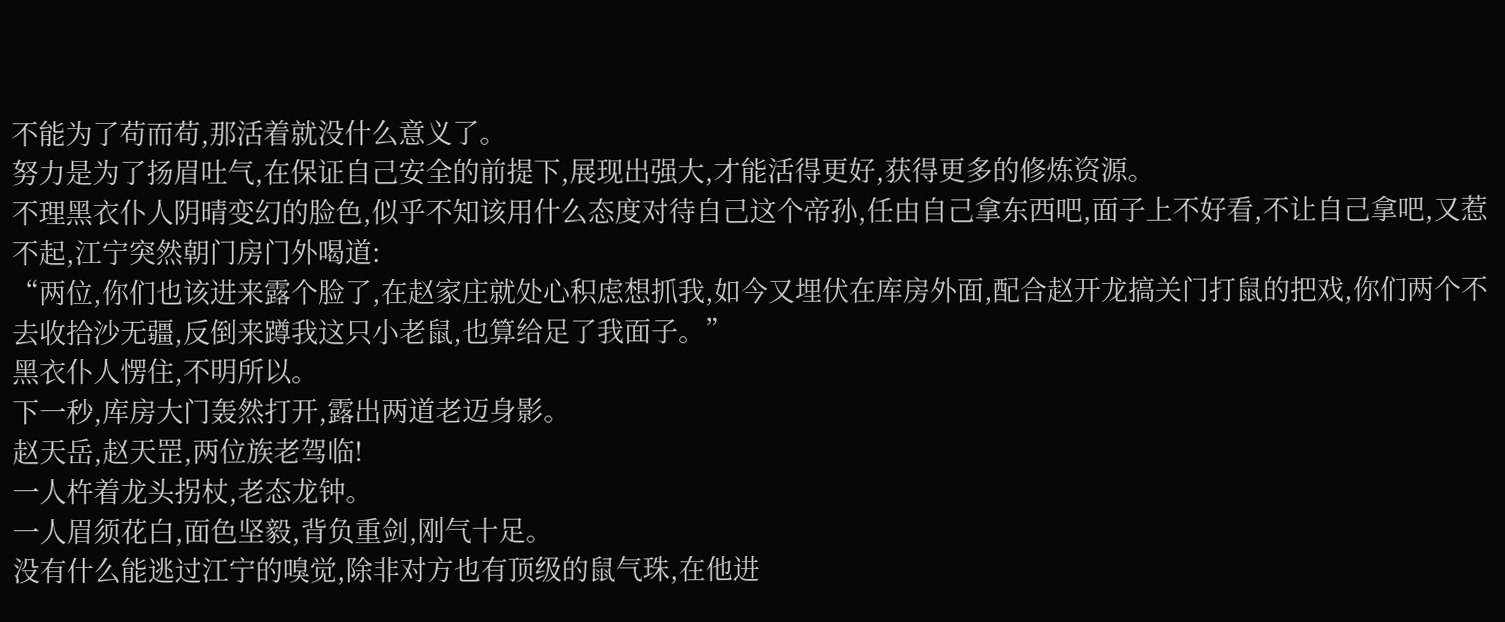不能为了苟而苟,那活着就没什么意义了。
努力是为了扬眉吐气,在保证自己安全的前提下,展现出强大,才能活得更好,获得更多的修炼资源。
不理黑衣仆人阴晴变幻的脸色,似乎不知该用什么态度对待自己这个帝孙,任由自己拿东西吧,面子上不好看,不让自己拿吧,又惹不起,江宁突然朝门房门外喝道:
“两位,你们也该进来露个脸了,在赵家庄就处心积虑想抓我,如今又埋伏在库房外面,配合赵开龙搞关门打鼠的把戏,你们两个不去收拾沙无疆,反倒来蹲我这只小老鼠,也算给足了我面子。”
黑衣仆人愣住,不明所以。
下一秒,库房大门轰然打开,露出两道老迈身影。
赵天岳,赵天罡,两位族老驾临!
一人杵着龙头拐杖,老态龙钟。
一人眉须花白,面色坚毅,背负重剑,刚气十足。
没有什么能逃过江宁的嗅觉,除非对方也有顶级的鼠气珠,在他进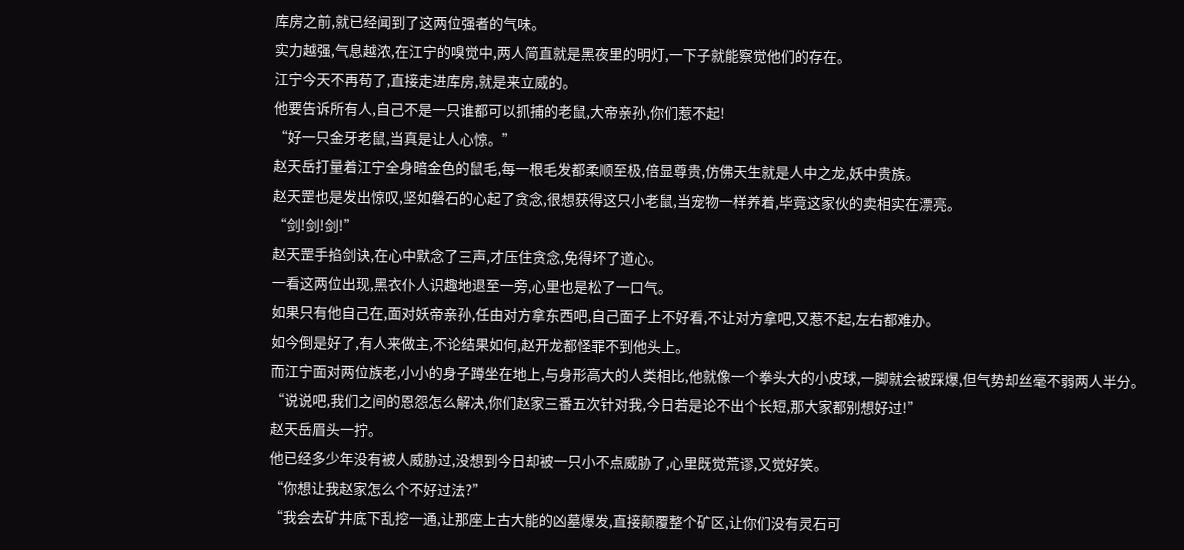库房之前,就已经闻到了这两位强者的气味。
实力越强,气息越浓,在江宁的嗅觉中,两人简直就是黑夜里的明灯,一下子就能察觉他们的存在。
江宁今天不再苟了,直接走进库房,就是来立威的。
他要告诉所有人,自己不是一只谁都可以抓捕的老鼠,大帝亲孙,你们惹不起!
“好一只金牙老鼠,当真是让人心惊。”
赵天岳打量着江宁全身暗金色的鼠毛,每一根毛发都柔顺至极,倍显尊贵,仿佛天生就是人中之龙,妖中贵族。
赵天罡也是发出惊叹,坚如磐石的心起了贪念,很想获得这只小老鼠,当宠物一样养着,毕竟这家伙的卖相实在漂亮。
“剑!剑!剑!”
赵天罡手掐剑诀,在心中默念了三声,才压住贪念,免得坏了道心。
一看这两位出现,黑衣仆人识趣地退至一旁,心里也是松了一口气。
如果只有他自己在,面对妖帝亲孙,任由对方拿东西吧,自己面子上不好看,不让对方拿吧,又惹不起,左右都难办。
如今倒是好了,有人来做主,不论结果如何,赵开龙都怪罪不到他头上。
而江宁面对两位族老,小小的身子蹲坐在地上,与身形高大的人类相比,他就像一个拳头大的小皮球,一脚就会被踩爆,但气势却丝毫不弱两人半分。
“说说吧,我们之间的恩怨怎么解决,你们赵家三番五次针对我,今日若是论不出个长短,那大家都别想好过!”
赵天岳眉头一拧。
他已经多少年没有被人威胁过,没想到今日却被一只小不点威胁了,心里既觉荒谬,又觉好笑。
“你想让我赵家怎么个不好过法?”
“我会去矿井底下乱挖一通,让那座上古大能的凶墓爆发,直接颠覆整个矿区,让你们没有灵石可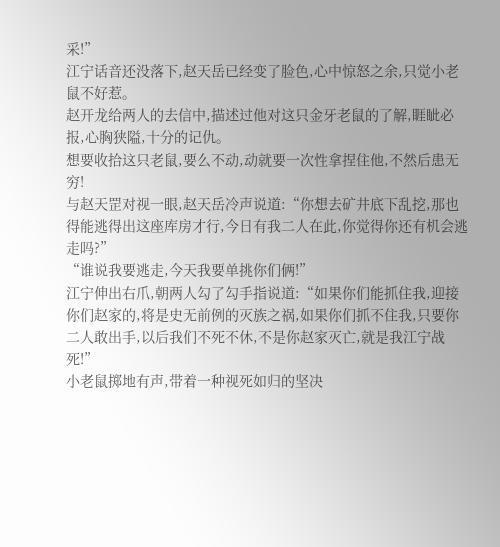采!”
江宁话音还没落下,赵天岳已经变了脸色,心中惊怒之余,只觉小老鼠不好惹。
赵开龙给两人的去信中,描述过他对这只金牙老鼠的了解,睚眦必报,心胸狭隘,十分的记仇。
想要收拾这只老鼠,要么不动,动就要一次性拿捏住他,不然后患无穷!
与赵天罡对视一眼,赵天岳冷声说道:“你想去矿井底下乱挖,那也得能逃得出这座库房才行,今日有我二人在此,你觉得你还有机会逃走吗?”
“谁说我要逃走,今天我要单挑你们俩!”
江宁伸出右爪,朝两人勾了勾手指说道:“如果你们能抓住我,迎接你们赵家的,将是史无前例的灭族之祸,如果你们抓不住我,只要你二人敢出手,以后我们不死不休,不是你赵家灭亡,就是我江宁战死!”
小老鼠掷地有声,带着一种视死如归的坚决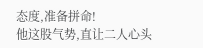态度,准备拼命!
他这股气势,直让二人心头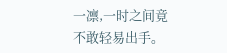一凛,一时之间竟不敢轻易出手。